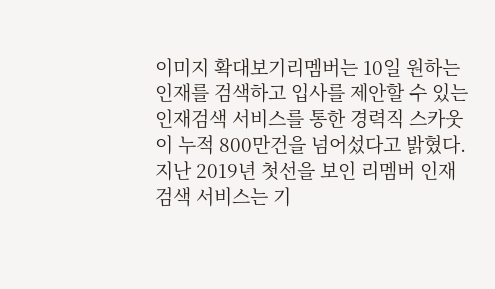이미지 확대보기리멤버는 10일 원하는 인재를 검색하고 입사를 제안할 수 있는 인재검색 서비스를 통한 경력직 스카웃이 누적 800만건을 넘어섰다고 밝혔다. 지난 2019년 첫선을 보인 리멤버 인재검색 서비스는 기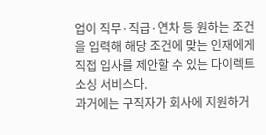업이 직무·직급·연차 등 원하는 조건을 입력해 해당 조건에 맞는 인재에게 직접 입사를 제안할 수 있는 다이렉트 소싱 서비스다.
과거에는 구직자가 회사에 지원하거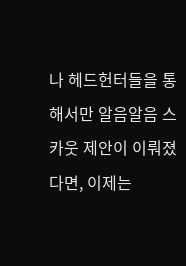나 헤드헌터들을 통해서만 알음알음 스카웃 제안이 이뤄졌다면, 이제는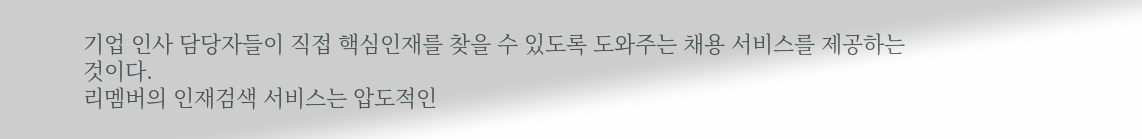기업 인사 담당자들이 직접 핵심인재를 찾을 수 있도록 도와주는 채용 서비스를 제공하는 것이다.
리멤버의 인재검색 서비스는 압도적인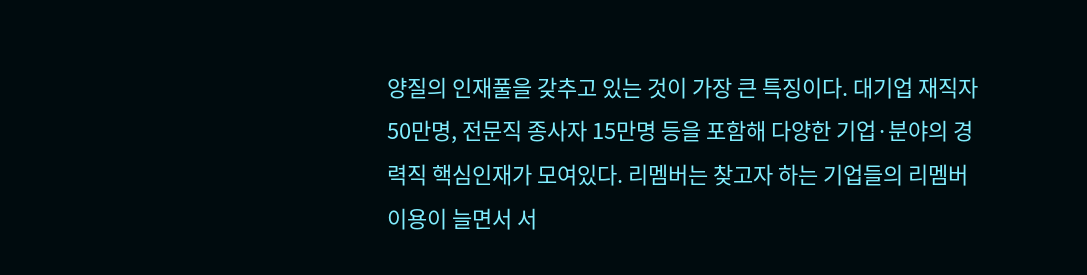양질의 인재풀을 갖추고 있는 것이 가장 큰 특징이다. 대기업 재직자 50만명, 전문직 종사자 15만명 등을 포함해 다양한 기업·분야의 경력직 핵심인재가 모여있다. 리멤버는 찾고자 하는 기업들의 리멤버 이용이 늘면서 서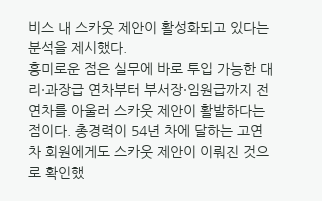비스 내 스카웃 제안이 활성화되고 있다는 분석을 제시했다.
흥미로운 점은 실무에 바로 투입 가능한 대리·과장급 연차부터 부서장·임원급까지 전 연차를 아울러 스카웃 제안이 활발하다는 점이다. 총경력이 54년 차에 달하는 고연차 회원에게도 스카웃 제안이 이뤄진 것으로 확인했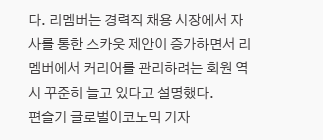다. 리멤버는 경력직 채용 시장에서 자사를 통한 스카웃 제안이 증가하면서 리멤버에서 커리어를 관리하려는 회원 역시 꾸준히 늘고 있다고 설명했다.
편슬기 글로벌이코노믹 기자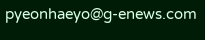pyeonhaeyo@g-enews.com